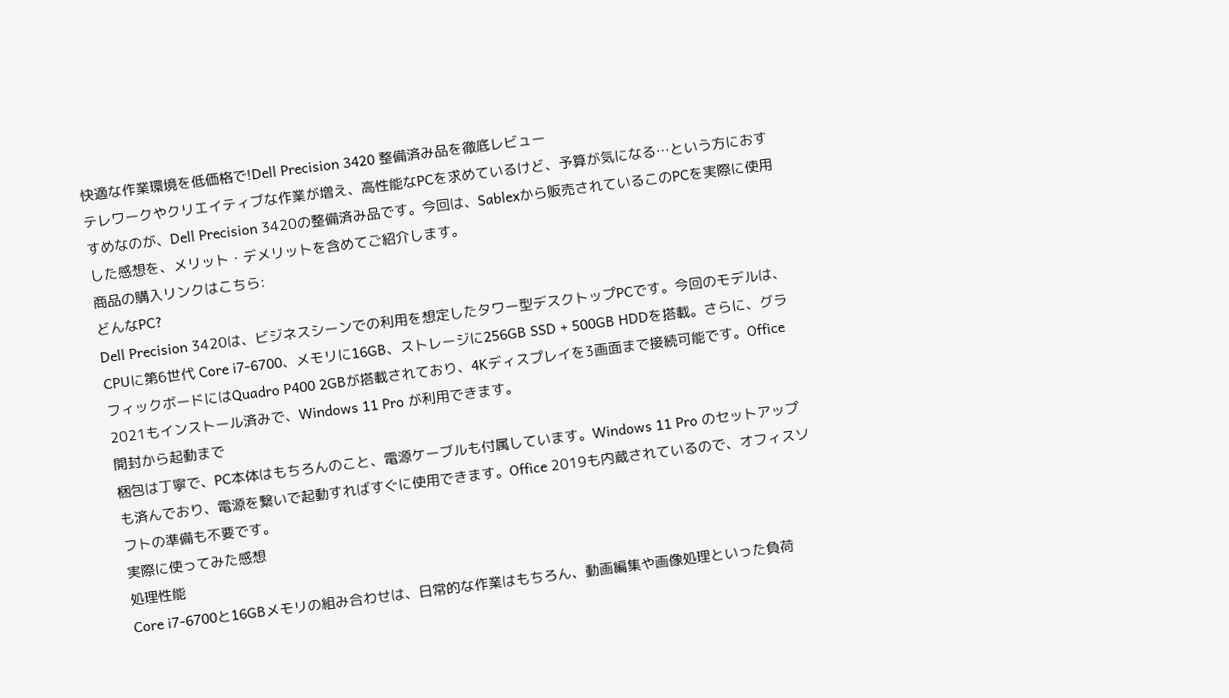快適な作業環境を低価格で!Dell Precision 3420 整備済み品を徹底レビュー
テレワークやクリエイティブな作業が増え、高性能なPCを求めているけど、予算が気になる…という方におすすめなのが、Dell Precision 3420の整備済み品です。今回は、Sablexから販売されているこのPCを実際に使用した感想を、メリット・デメリットを含めてご紹介します。
商品の購入リンクはこちら:
どんなPC?
Dell Precision 3420は、ビジネスシーンでの利用を想定したタワー型デスクトップPCです。今回のモデルは、CPUに第6世代 Core i7-6700、メモリに16GB、ストレージに256GB SSD + 500GB HDDを搭載。さらに、グラフィックボードにはQuadro P400 2GBが搭載されており、4Kディスプレイを3画面まで接続可能です。Office 2021もインストール済みで、Windows 11 Pro が利用できます。
開封から起動まで
梱包は丁寧で、PC本体はもちろんのこと、電源ケーブルも付属しています。Windows 11 Pro のセットアップも済んでおり、電源を繋いで起動すればすぐに使用できます。Office 2019も内蔵されているので、オフィスソフトの準備も不要です。
実際に使ってみた感想
処理性能
Core i7-6700と16GBメモリの組み合わせは、日常的な作業はもちろん、動画編集や画像処理といった負荷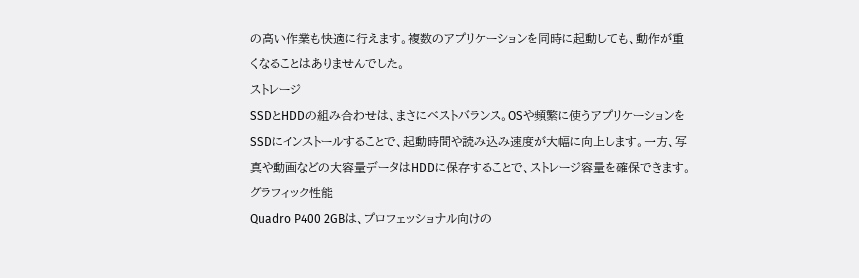の高い作業も快適に行えます。複数のアプリケーションを同時に起動しても、動作が重くなることはありませんでした。
ストレージ
SSDとHDDの組み合わせは、まさにベストバランス。OSや頻繁に使うアプリケーションをSSDにインストールすることで、起動時間や読み込み速度が大幅に向上します。一方、写真や動画などの大容量データはHDDに保存することで、ストレージ容量を確保できます。
グラフィック性能
Quadro P400 2GBは、プロフェッショナル向けの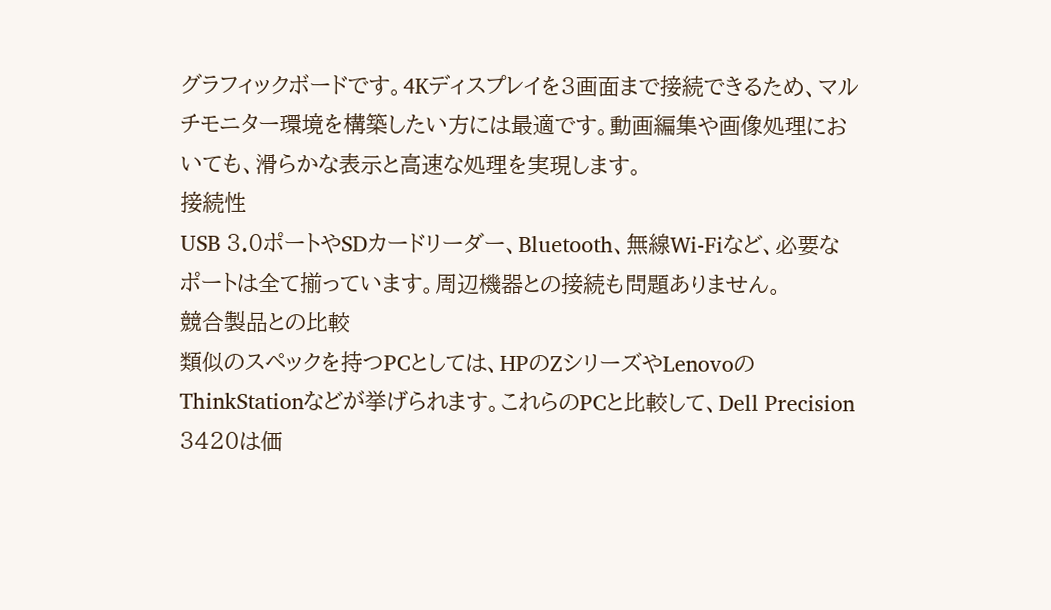グラフィックボードです。4Kディスプレイを3画面まで接続できるため、マルチモニター環境を構築したい方には最適です。動画編集や画像処理においても、滑らかな表示と高速な処理を実現します。
接続性
USB 3.0ポートやSDカードリーダー、Bluetooth、無線Wi-Fiなど、必要なポートは全て揃っています。周辺機器との接続も問題ありません。
競合製品との比較
類似のスペックを持つPCとしては、HPのZシリーズやLenovoのThinkStationなどが挙げられます。これらのPCと比較して、Dell Precision 3420は価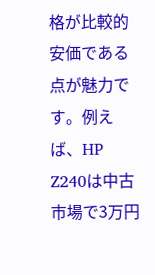格が比較的安価である点が魅力です。例えば、HP Z240は中古市場で3万円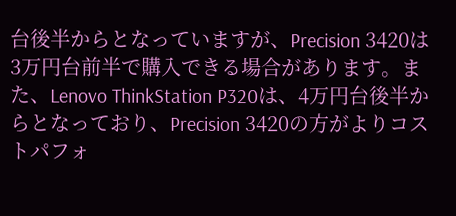台後半からとなっていますが、Precision 3420は3万円台前半で購入できる場合があります。また、Lenovo ThinkStation P320は、4万円台後半からとなっており、Precision 3420の方がよりコストパフォ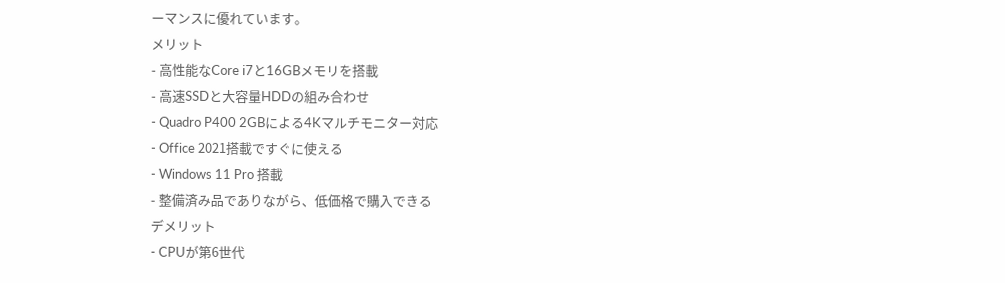ーマンスに優れています。
メリット
- 高性能なCore i7と16GBメモリを搭載
- 高速SSDと大容量HDDの組み合わせ
- Quadro P400 2GBによる4Kマルチモニター対応
- Office 2021搭載ですぐに使える
- Windows 11 Pro 搭載
- 整備済み品でありながら、低価格で購入できる
デメリット
- CPUが第6世代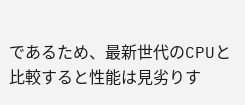であるため、最新世代のCPUと比較すると性能は見劣りす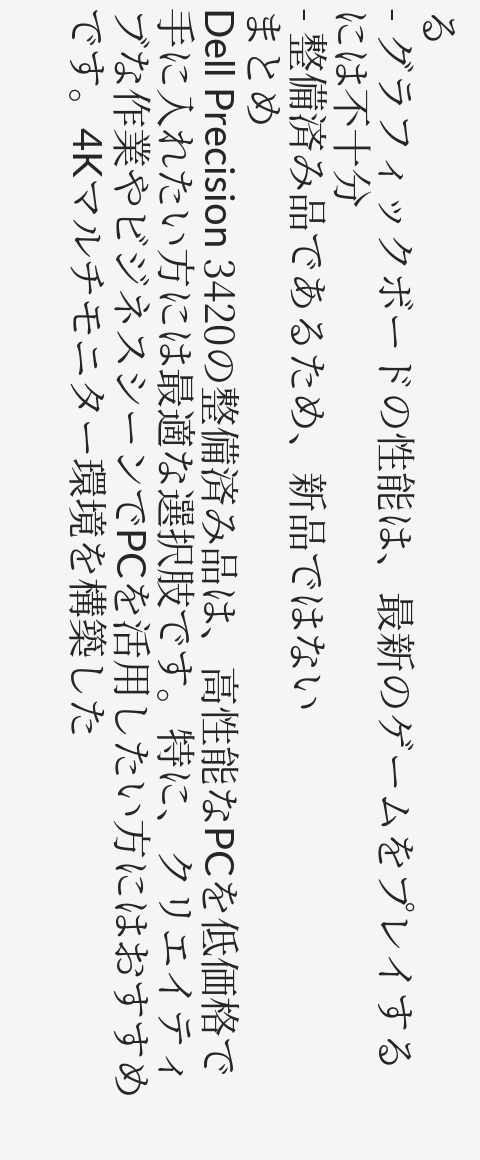る
- グラフィックボードの性能は、最新のゲームをプレイするには不十分
- 整備済み品であるため、新品ではない
まとめ
Dell Precision 3420の整備済み品は、高性能なPCを低価格で手に入れたい方には最適な選択肢です。特に、クリエイティブな作業やビジネスシーンでPCを活用したい方にはおすすめです。4Kマルチモニター環境を構築した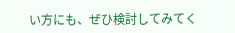い方にも、ぜひ検討してみてく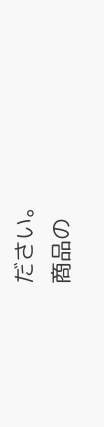ださい。
商品の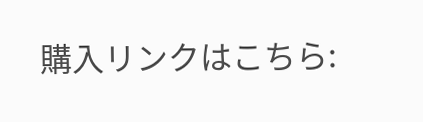購入リンクはこちら: